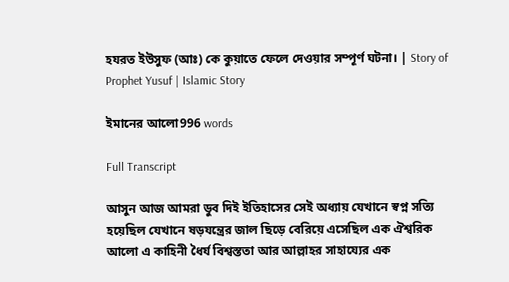হযরত ইউসুফ (আঃ) কে কুয়াতে ফেলে দেওয়ার সম্পূর্ণ ঘটনা। | Story of Prophet Yusuf | Islamic Story

ইমানের আলো996 words

Full Transcript

আসুন আজ আমরা ডুব দিই ইতিহাসের সেই অধ্যায় যেখানে স্বপ্ন সত্যি হয়েছিল যেখানে ষড়যন্ত্রের জাল ছিড়ে বেরিয়ে এসেছিল এক ঐশ্বরিক আলো এ কাহিনী ধৈর্য বিশ্বস্ততা আর আল্লাহর সাহায্যের এক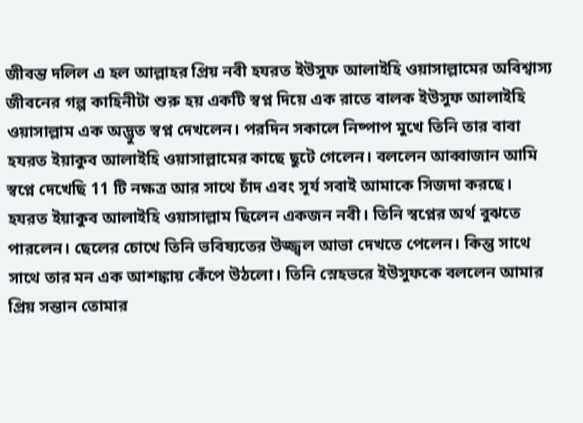জীবন্ত দলিল এ হল আল্লাহর প্রিয় নবী হযরত ইউসুফ আলাইহি ওয়াসাল্লামের অবিশ্বাস্য জীবনের গল্প কাহিনীটা শুরু হয় একটি স্বপ্ন দিয়ে এক রাতে বালক ইউসুফ আলাইহি ওয়াসাল্লাম এক অদ্ভুত স্বপ্ন দেখলেন। পরদিন সকালে নিষ্পাপ মুখে তিনি তার বাবা হযরত ইয়াকুব আলাইহি ওয়াসাল্লামের কাছে ছুটে গেলেন। বললেন আব্বাজান আমি স্বপ্নে দেখেছি 11 টি নক্ষত্র আর সাথে চাঁদ এবং সূর্য সবাই আমাকে সিজদা করছে। হযরত ইয়াকুব আলাইহি ওয়াসাল্লাম ছিলেন একজন নবী। তিনি স্বপ্নের অর্থ বুঝতে পারলেন। ছেলের চোখে তিনি ভবিষ্যতের উজ্জ্বল আভা দেখতে পেলেন। কিন্তু সাথে সাথে তার মন এক আশঙ্কায় কেঁপে উঠলো। তিনি স্নেহভরে ইউসুফকে বললেন আমার প্রিয় সন্তান তোমার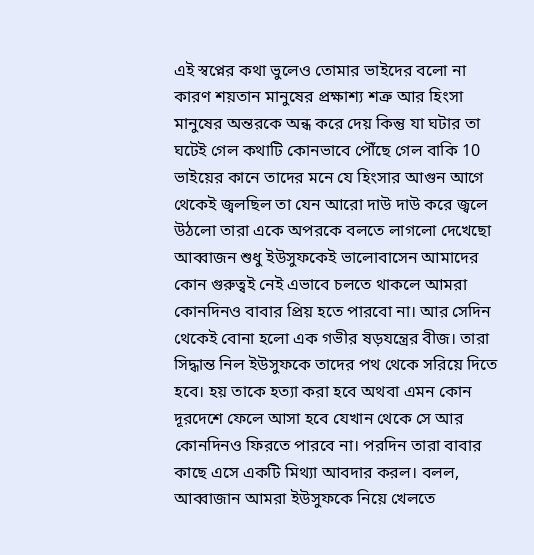এই স্বপ্নের কথা ভুলেও তোমার ভাইদের বলো না কারণ শয়তান মানুষের প্রক্ষাশ্য শত্রু আর হিংসা মানুষের অন্তরকে অন্ধ করে দেয় কিন্তু যা ঘটার তা ঘটেই গেল কথাটি কোনভাবে পৌঁছে গেল বাকি 10 ভাইয়ের কানে তাদের মনে যে হিংসার আগুন আগে থেকেই জ্বলছিল তা যেন আরো দাউ দাউ করে জ্বলে উঠলো তারা একে অপরকে বলতে লাগলো দেখেছো আব্বাজন শুধু ইউসুফকেই ভালোবাসেন আমাদের কোন গুরুত্বই নেই এভাবে চলতে থাকলে আমরা কোনদিনও বাবার প্রিয় হতে পারবো না। আর সেদিন থেকেই বোনা হলো এক গভীর ষড়যন্ত্রের বীজ। তারা সিদ্ধান্ত নিল ইউসুফকে তাদের পথ থেকে সরিয়ে দিতে হবে। হয় তাকে হত্যা করা হবে অথবা এমন কোন দূরদেশে ফেলে আসা হবে যেখান থেকে সে আর কোনদিনও ফিরতে পারবে না। পরদিন তারা বাবার কাছে এসে একটি মিথ্যা আবদার করল। বলল, আব্বাজান আমরা ইউসুফকে নিয়ে খেলতে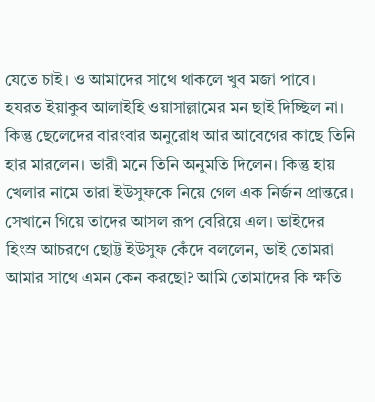যেতে চাই। ও আমাদের সাথে থাকলে খুব মজা পাবে। হযরত ইয়াকুব আলাইহি ওয়াসাল্লামের মন ছাই দিচ্ছিল না। কিন্তু ছেলেদের বারংবার অনুরোধ আর আবেগের কাছে তিনি হার মারলেন। ভারী মনে তিনি অনুমতি দিলেন। কিন্তু হায় খেলার নামে তারা ইউসুফকে নিয়ে গেল এক নির্জন প্রান্তরে। সেখানে গিয়ে তাদের আসল রূপ বেরিয়ে এল। ভাইদের হিংস্র আচরণে ছোট্ট ইউসুফ কেঁদে বললেন, ভাই তোমরা আমার সাথে এমন কেন করছো? আমি তোমাদের কি ক্ষতি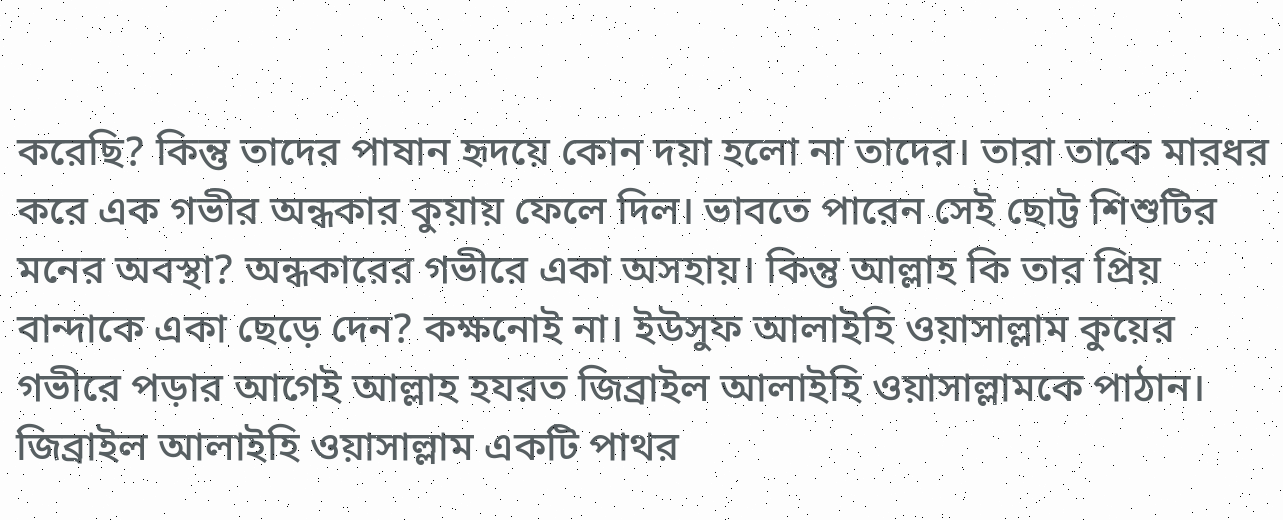করেছি? কিন্তু তাদের পাষান হৃদয়ে কোন দয়া হলো না তাদের। তারা তাকে মারধর করে এক গভীর অন্ধকার কুয়ায় ফেলে দিল। ভাবতে পারেন সেই ছোট্ট শিশুটির মনের অবস্থা? অন্ধকারের গভীরে একা অসহায়। কিন্তু আল্লাহ কি তার প্রিয় বান্দাকে একা ছেড়ে দেন? কক্ষনোই না। ইউসুফ আলাইহি ওয়াসাল্লাম কুয়ের গভীরে পড়ার আগেই আল্লাহ হযরত জিব্রাইল আলাইহি ওয়াসাল্লামকে পাঠান। জিব্রাইল আলাইহি ওয়াসাল্লাম একটি পাথর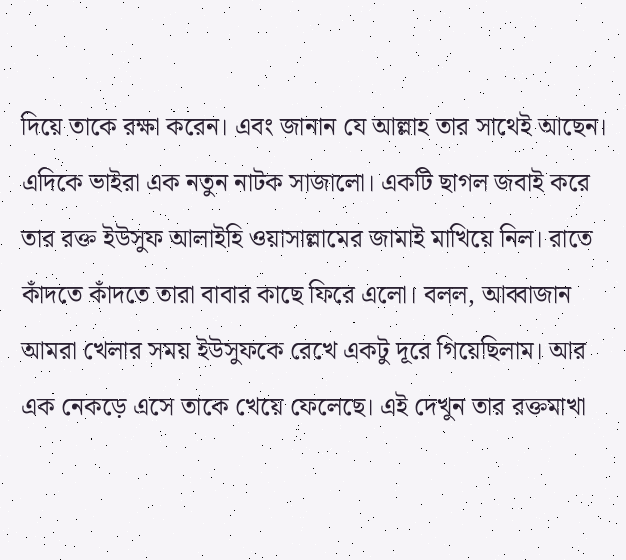দিয়ে তাকে রক্ষা করেন। এবং জানান যে আল্লাহ তার সাথেই আছেন। এদিকে ভাইরা এক নতুন নাটক সাজালো। একটি ছাগল জবাই করে তার রক্ত ইউসুফ আলাইহি ওয়াসাল্লামের জামাই মাখিয়ে নিল। রাতে কাঁদতে কাঁদতে তারা বাবার কাছে ফিরে এলো। বলল, আব্বাজান আমরা খেলার সময় ইউসুফকে রেখে একটু দূরে গিয়েছিলাম। আর এক নেকড়ে এসে তাকে খেয়ে ফেলেছে। এই দেখুন তার রক্তমাখা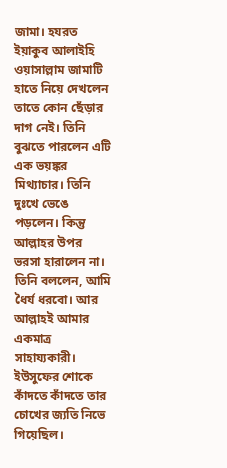জামা। হযরত ইয়াকুব আলাইহি ওয়াসাল্লাম জামাটি হাতে নিয়ে দেখলেন তাতে কোন ছেঁড়ার দাগ নেই। তিনি বুঝতে পারলেন এটি এক ভয়ঙ্কর মিথ্যাচার। তিনি দুঃখে ভেঙে পড়লেন। কিন্তু আল্লাহর উপর ভরসা হারালেন না। তিনি বললেন, আমি ধৈর্য ধরবো। আর আল্লাহই আমার একমাত্র সাহায্যকারী। ইউসুফের শোকে কাঁদতে কাঁদতে তার চোখের জ্যতি নিভে গিয়েছিল।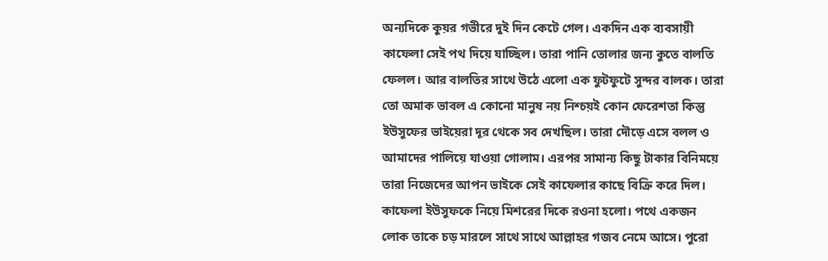অন্যদিকে কুয়র গভীরে দুই দিন কেটে গেল। একদিন এক ব্যবসায়ী কাফেলা সেই পথ দিয়ে যাচ্ছিল। তারা পানি তোলার জন্য কুতে বালতি ফেলল। আর বালতির সাথে উঠে এলো এক ফুটফুটে সুন্দর বালক। তারা তো অমাক ভাবল এ কোনো মানুষ নয় নিশ্চয়ই কোন ফেরেশতা কিন্তু ইউসুফের ভাইয়েরা দূর থেকে সব দেখছিল। তারা দৌড়ে এসে বলল ও আমাদের পালিয়ে যাওয়া গোলাম। এরপর সামান্য কিছু টাকার বিনিময়ে তারা নিজেদের আপন ভাইকে সেই কাফেলার কাছে বিক্রি করে দিল। কাফেলা ইউসুফকে নিয়ে মিশরের দিকে রওনা হলো। পথে একজন লোক তাকে চড় মারলে সাথে সাথে আল্লাহর গজব নেমে আসে। পুরো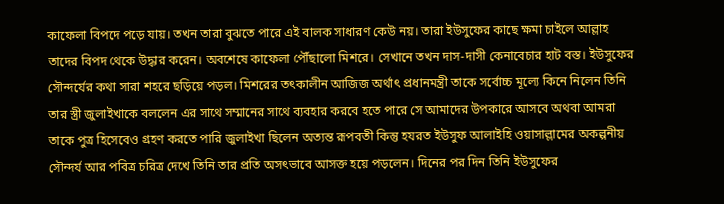কাফেলা বিপদে পড়ে যায়। তখন তারা বুঝতে পারে এই বালক সাধারণ কেউ নয়। তারা ইউসুফের কাছে ক্ষমা চাইলে আল্লাহ তাদের বিপদ থেকে উদ্ধার করেন। অবশেষে কাফেলা পৌঁছালো মিশরে। সেখানে তখন দাস-দাসী কেনাবেচার হাট বস্ত। ইউসুফের সৌন্দর্যের কথা সারা শহরে ছড়িয়ে পড়ল। মিশরের তৎকালীন আজিজ অর্থাৎ প্রধানমন্ত্রী তাকে সর্বোচ্চ মূল্যে কিনে নিলেন তিনি তার স্ত্রী জুলাইখাকে বললেন এর সাথে সম্মানের সাথে ব্যবহার করবে হতে পারে সে আমাদের উপকারে আসবে অথবা আমরা তাকে পুত্র হিসেবেও গ্রহণ করতে পারি জুলাইখা ছিলেন অত্যন্ত রূপবতী কিন্তু হযরত ইউসুফ আলাইহি ওয়াসাল্লামের অকল্পনীয় সৌন্দর্য আর পবিত্র চরিত্র দেখে তিনি তার প্রতি অসৎভাবে আসক্ত হয়ে পড়লেন। দিনের পর দিন তিনি ইউসুফের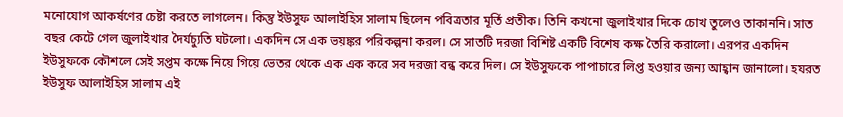মনোযোগ আকর্ষণের চেষ্টা করতে লাগলেন। কিন্তু ইউসুফ আলাইহিস সালাম ছিলেন পবিত্রতার মূর্তি প্রতীক। তিনি কখনো জুলাইখার দিকে চোখ তুলেও তাকাননি। সাত বছর কেটে গেল জুলাইখার দৈর্যচ্যুতি ঘটলো। একদিন সে এক ভয়ঙ্কর পরিকল্পনা করল। সে সাতটি দরজা বিশিষ্ট একটি বিশেষ কক্ষ তৈরি করালো। এরপর একদিন ইউসুফকে কৌশলে সেই সপ্তম কক্ষে নিয়ে গিয়ে ভেতর থেকে এক এক করে সব দরজা বন্ধ করে দিল। সে ইউসুফকে পাপাচারে লিপ্ত হওয়ার জন্য আহ্বান জানালো। হযরত ইউসুফ আলাইহিস সালাম এই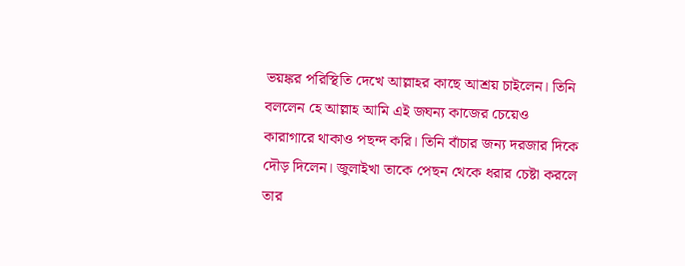ভয়ঙ্কর পরিস্থিতি দেখে আল্লাহর কাছে আশ্রয় চাইলেন। তিনি বললেন হে আল্লাহ আমি এই জঘন্য কাজের চেয়েও কারাগারে থাকাও পছন্দ করি। তিনি বাঁচার জন্য দরজার দিকে দৌড় দিলেন। জুলাইখা তাকে পেছন থেকে ধরার চেষ্টা করলে তার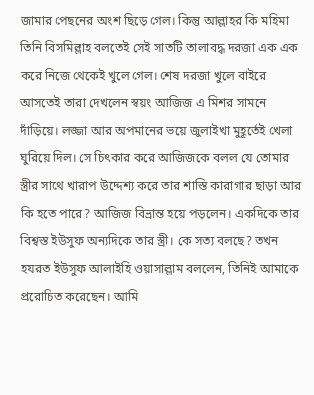জামার পেছনের অংশ ছিড়ে গেল। কিন্তু আল্লাহর কি মহিমা তিনি বিসমিল্লাহ বলতেই সেই সাতটি তালাবদ্ধ দরজা এক এক করে নিজে থেকেই খুলে গেল। শেষ দরজা খুলে বাইরে আসতেই তারা দেখলেন স্বয়ং আজিজ এ মিশর সামনে দাঁড়িয়ে। লজ্জা আর অপমানের ভয়ে জুলাইখা মুহূর্তেই খেলা ঘুরিয়ে দিল। সে চিৎকার করে আজিজকে বলল যে তোমার স্ত্রীর সাথে খারাপ উদ্দেশ্য করে তার শাস্তি কারাগার ছাড়া আর কি হতে পারে? আজিজ বিভ্রান্ত হয়ে পড়লেন। একদিকে তার বিশ্বস্ত ইউসুফ অন্যদিকে তার স্ত্রী। কে সত্য বলছে? তখন হযরত ইউসুফ আলাইহি ওয়াসাল্লাম বললেন, তিনিই আমাকে প্ররোচিত করেছেন। আমি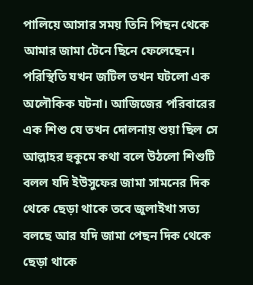পালিয়ে আসার সময় তিনি পিছন থেকে আমার জামা টেনে ছিনে ফেলেছেন। পরিস্থিতি যখন জটিল তখন ঘটলো এক অলৌকিক ঘটনা। আজিজের পরিবারের এক শিশু যে তখন দোলনায় শুয়া ছিল সে আল্লাহর হুকুমে কথা বলে উঠলো শিশুটি বলল যদি ইউসুফের জামা সামনের দিক থেকে ছেড়া থাকে তবে জুলাইখা সত্য বলছে আর যদি জামা পেছন দিক থেকে ছেড়া থাকে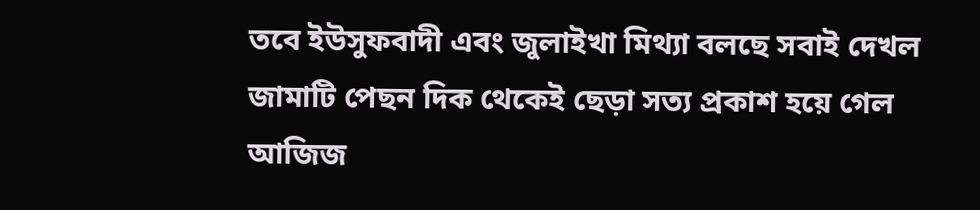তবে ইউসুফবাদী এবং জুলাইখা মিথ্যা বলছে সবাই দেখল জামাটি পেছন দিক থেকেই ছেড়া সত্য প্রকাশ হয়ে গেল আজিজ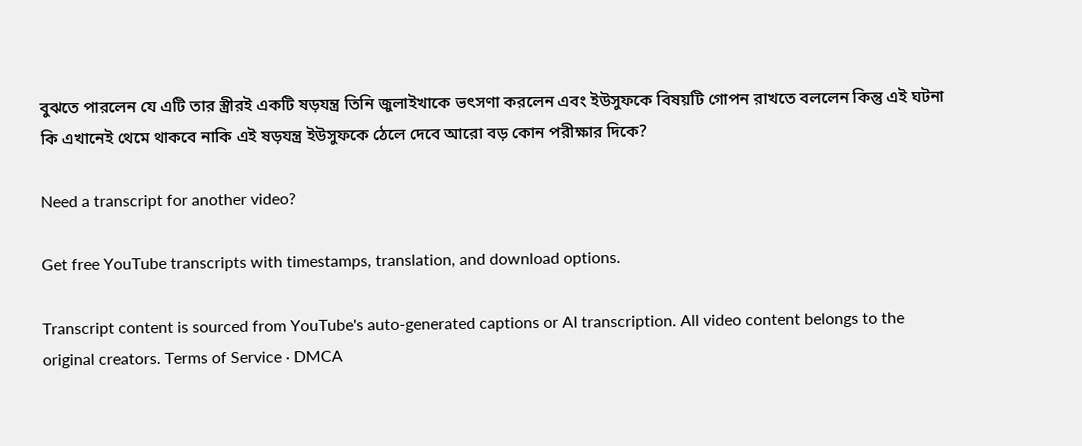বুঝতে পারলেন যে এটি তার স্ত্রীরই একটি ষড়যন্ত্র তিনি জুলাইখাকে ভৎসণা করলেন এবং ইউসুফকে বিষয়টি গোপন রাখতে বললেন কিন্তু এই ঘটনা কি এখানেই থেমে থাকবে নাকি এই ষড়যন্ত্র ইউসুফকে ঠেলে দেবে আরো বড় কোন পরীক্ষার দিকে?

Need a transcript for another video?

Get free YouTube transcripts with timestamps, translation, and download options.

Transcript content is sourced from YouTube's auto-generated captions or AI transcription. All video content belongs to the original creators. Terms of Service · DMCA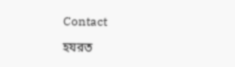Contact

হযরত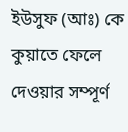ইউসুফ (আঃ) কে কুয়াতে ফেলে দেওয়ার সম্পূর্ণ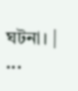ঘটনা। | ...